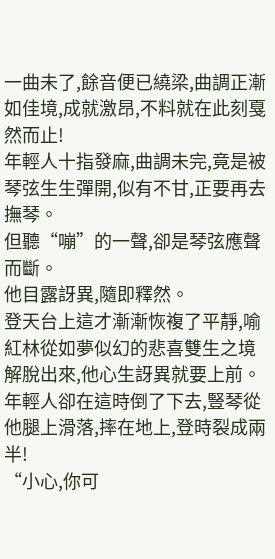一曲未了,餘音便已繞梁,曲調正漸如佳境,成就激昂,不料就在此刻戛然而止!
年輕人十指發麻,曲調未完,竟是被琴弦生生彈開,似有不甘,正要再去撫琴。
但聽“嘣”的一聲,卻是琴弦應聲而斷。
他目露訝異,隨即釋然。
登天台上這才漸漸恢複了平靜,喻紅林從如夢似幻的悲喜雙生之境解脫出來,他心生訝異就要上前。
年輕人卻在這時倒了下去,豎琴從他腿上滑落,摔在地上,登時裂成兩半!
“小心,你可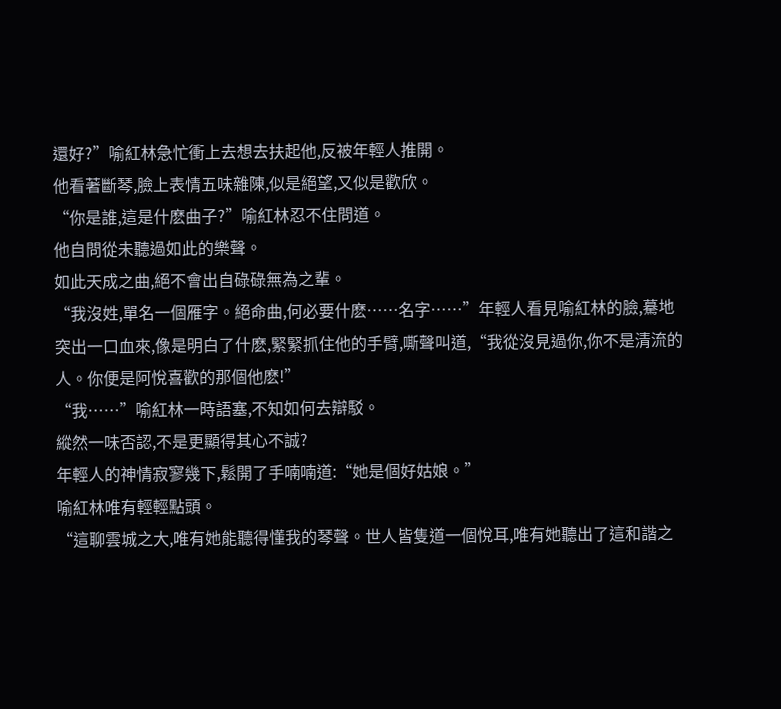還好?”喻紅林急忙衝上去想去扶起他,反被年輕人推開。
他看著斷琴,臉上表情五味雜陳,似是絕望,又似是歡欣。
“你是誰,這是什麽曲子?”喻紅林忍不住問道。
他自問從未聽過如此的樂聲。
如此天成之曲,絕不會出自碌碌無為之輩。
“我沒姓,單名一個雁字。絕命曲,何必要什麽……名字……”年輕人看見喻紅林的臉,驀地突出一口血來,像是明白了什麽,緊緊抓住他的手臂,嘶聲叫道,“我從沒見過你,你不是清流的人。你便是阿悅喜歡的那個他麽!”
“我……”喻紅林一時語塞,不知如何去辯駁。
縱然一味否認,不是更顯得其心不誠?
年輕人的神情寂寥幾下,鬆開了手喃喃道:“她是個好姑娘。”
喻紅林唯有輕輕點頭。
“這聊雲城之大,唯有她能聽得懂我的琴聲。世人皆隻道一個悅耳,唯有她聽出了這和諧之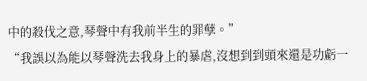中的殺伐之意,琴聲中有我前半生的罪孽。”
“我誤以為能以琴聲洗去我身上的暴虐,沒想到到頭來還是功虧一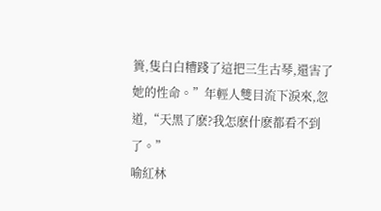簣,隻白白糟踐了這把三生古琴,還害了她的性命。”年輕人雙目流下淚來,忽道,“天黑了麽?我怎麽什麽都看不到了。”
喻紅林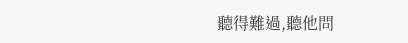聽得難過,聽他問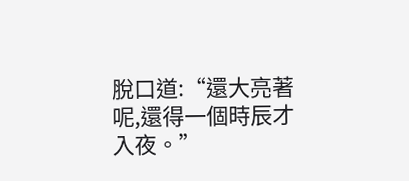脫口道:“還大亮著呢,還得一個時辰才入夜。”